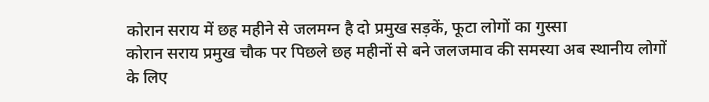कोरान सराय में छह महीने से जलमग्न है दो प्रमुख सड़कें, फूटा लोगों का गुस्सा
कोरान सराय प्रमुख चौक पर पिछले छह महीनों से बने जलजमाव की समस्या अब स्थानीय लोगों के लिए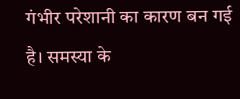गंभीर परेशानी का कारण बन गई है। समस्या के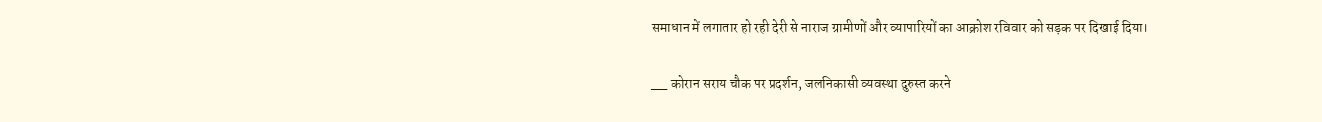समाधान में लगातार हो रही देरी से नाराज ग्रामीणों और व्यापारियों का आक्रोश रविवार को सड़क पर दिखाई दिया।

__ कोरान सराय चौक पर प्रदर्शन, जलनिकासी व्यवस्था दुरुस्त करने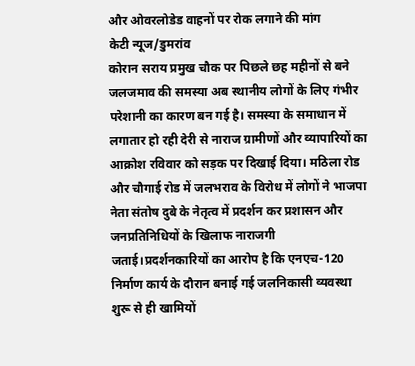और ओवरलोडेड वाहनों पर रोक लगाने की मांग
केटी न्यूज/डुमरांव
कोरान सराय प्रमुख चौक पर पिछले छह महीनों से बने जलजमाव की समस्या अब स्थानीय लोगों के लिए गंभीर परेशानी का कारण बन गई है। समस्या के समाधान में लगातार हो रही देरी से नाराज ग्रामीणों और व्यापारियों का आक्रोश रविवार को सड़क पर दिखाई दिया। मठिला रोड और चौगाई रोड में जलभराव के विरोध में लोगों ने भाजपा नेता संतोष दुबे के नेतृत्व में प्रदर्शन कर प्रशासन और जनप्रतिनिधियों के खिलाफ नाराजगी जताई।प्रदर्शनकारियों का आरोप है कि एनएच-120 निर्माण कार्य के दौरान बनाई गई जलनिकासी व्यवस्था शुरू से ही खामियों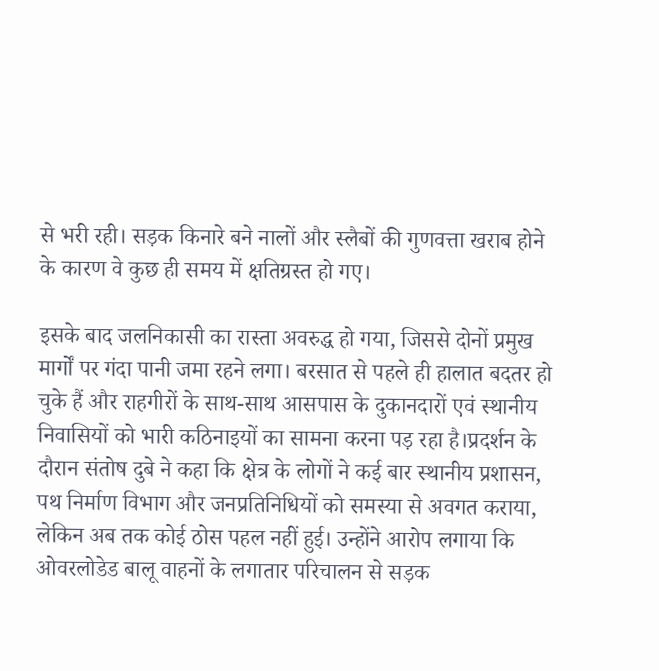से भरी रही। सड़क किनारे बने नालों और स्लैबों की गुणवत्ता खराब होने के कारण वे कुछ ही समय में क्षतिग्रस्त हो गए।

इसके बाद जलनिकासी का रास्ता अवरुद्ध हो गया, जिससे दोनों प्रमुख मार्गों पर गंदा पानी जमा रहने लगा। बरसात से पहले ही हालात बदतर हो चुके हैं और राहगीरों के साथ-साथ आसपास के दुकानदारों एवं स्थानीय निवासियों को भारी कठिनाइयों का सामना करना पड़ रहा है।प्रदर्शन के दौरान संतोष दुबे ने कहा कि क्षेत्र के लोगों ने कई बार स्थानीय प्रशासन, पथ निर्माण विभाग और जनप्रतिनिधियों को समस्या से अवगत कराया, लेकिन अब तक कोई ठोस पहल नहीं हुई। उन्होंने आरोप लगाया कि ओवरलोडेड बालू वाहनों के लगातार परिचालन से सड़क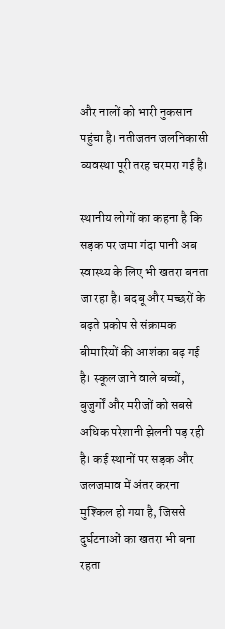और नालों को भारी नुकसान पहुंचा है। नतीजतन जलनिकासी व्यवस्था पूरी तरह चरमरा गई है।

स्थानीय लोगों का कहना है कि सड़क पर जमा गंदा पानी अब स्वास्थ्य के लिए भी खतरा बनता जा रहा है। बदबू और मच्छरों के बढ़ते प्रकोप से संक्रामक बीमारियों की आशंका बढ़ गई है। स्कूल जाने वाले बच्चों, बुजुर्गों और मरीजों को सबसे अधिक परेशानी झेलनी पड़ रही है। कई स्थानों पर सड़क और जलजमाव में अंतर करना मुश्किल हो गया है, जिससे दुर्घटनाओं का खतरा भी बना रहता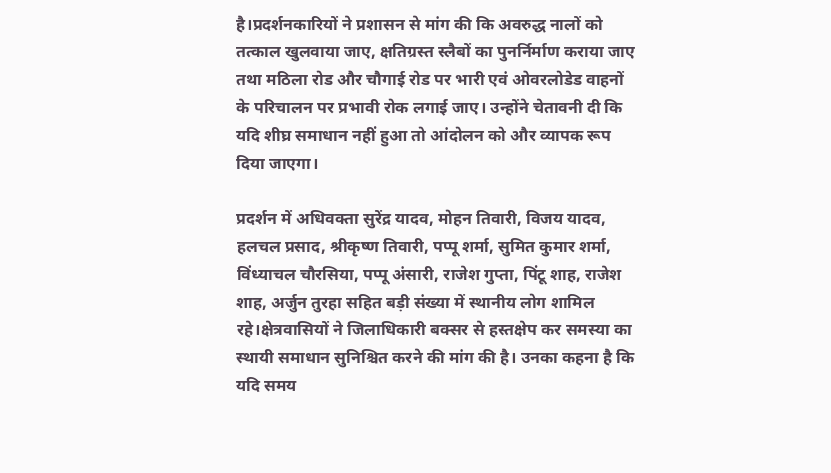है।प्रदर्शनकारियों ने प्रशासन से मांग की कि अवरुद्ध नालों को तत्काल खुलवाया जाए, क्षतिग्रस्त स्लैबों का पुनर्निर्माण कराया जाए तथा मठिला रोड और चौगाई रोड पर भारी एवं ओवरलोडेड वाहनों के परिचालन पर प्रभावी रोक लगाई जाए। उन्होंने चेतावनी दी कि यदि शीघ्र समाधान नहीं हुआ तो आंदोलन को और व्यापक रूप दिया जाएगा।

प्रदर्शन में अधिवक्ता सुरेंद्र यादव, मोहन तिवारी, विजय यादव, हलचल प्रसाद, श्रीकृष्ण तिवारी, पप्पू शर्मा, सुमित कुमार शर्मा, विंध्याचल चौरसिया, पप्पू अंसारी, राजेश गुप्ता, पिंटू शाह, राजेश शाह, अर्जुन तुरहा सहित बड़ी संख्या में स्थानीय लोग शामिल रहे।क्षेत्रवासियों ने जिलाधिकारी बक्सर से हस्तक्षेप कर समस्या का स्थायी समाधान सुनिश्चित करने की मांग की है। उनका कहना है कि यदि समय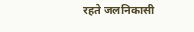रहते जलनिकासी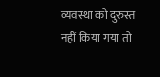व्यवस्था को दुरुस्त नहीं किया गया तो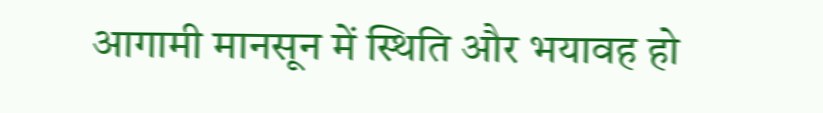आगामी मानसून में स्थिति और भयावह हो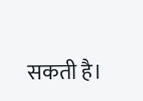सकती है।